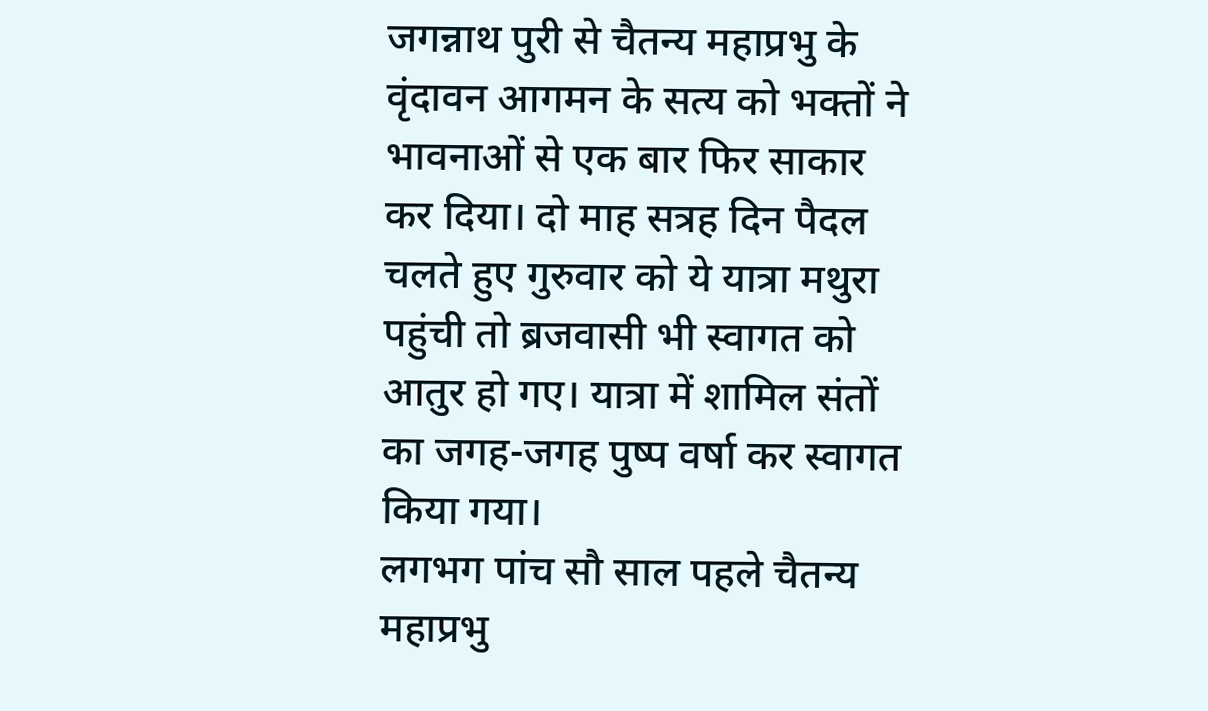जगन्नाथ पुरी से चैतन्य महाप्रभु के वृंदावन आगमन के सत्य को भक्तों ने भावनाओं से एक बार फिर साकार कर दिया। दो माह सत्रह दिन पैदल चलते हुए गुरुवार को ये यात्रा मथुरा पहुंची तो ब्रजवासी भी स्वागत को आतुर हो गए। यात्रा में शामिल संतों का जगह-जगह पुष्प वर्षा कर स्वागत किया गया।
लगभग पांच सौ साल पहले चैतन्य महाप्रभु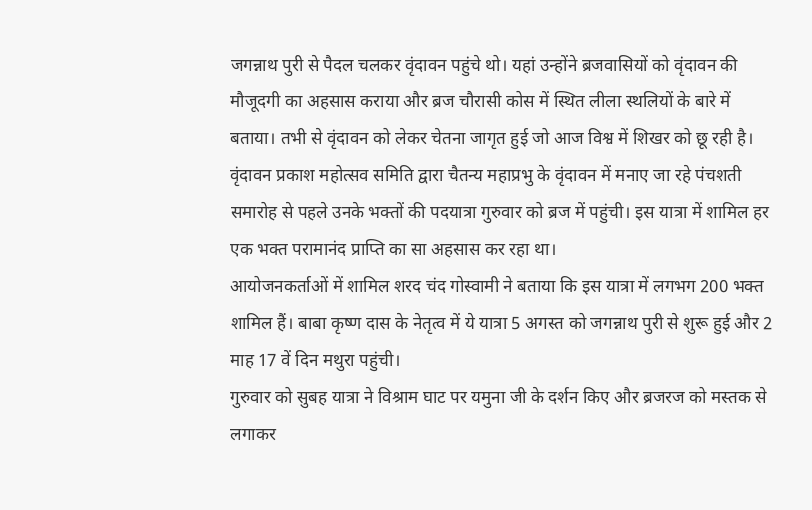जगन्नाथ पुरी से पैदल चलकर वृंदावन पहुंचे थो। यहां उन्होंने ब्रजवासियों को वृंदावन की मौजूदगी का अहसास कराया और ब्रज चौरासी कोस में स्थित लीला स्थलियों के बारे में बताया। तभी से वृंदावन को लेकर चेतना जागृत हुई जो आज विश्व में शिखर को छू रही है।
वृंदावन प्रकाश महोत्सव समिति द्वारा चैतन्य महाप्रभु के वृंदावन में मनाए जा रहे पंचशती समारोह से पहले उनके भक्तों की पदयात्रा गुरुवार को ब्रज में पहुंची। इस यात्रा में शामिल हर एक भक्त परामानंद प्राप्ति का सा अहसास कर रहा था।
आयोजनकर्ताओं में शामिल शरद चंद गोस्वामी ने बताया कि इस यात्रा में लगभग 200 भक्त शामिल हैं। बाबा कृष्ण दास के नेतृत्व में ये यात्रा 5 अगस्त को जगन्नाथ पुरी से शुरू हुई और 2 माह 17 वें दिन मथुरा पहुंची।
गुरुवार को सुबह यात्रा ने विश्राम घाट पर यमुना जी के दर्शन किए और ब्रजरज को मस्तक से लगाकर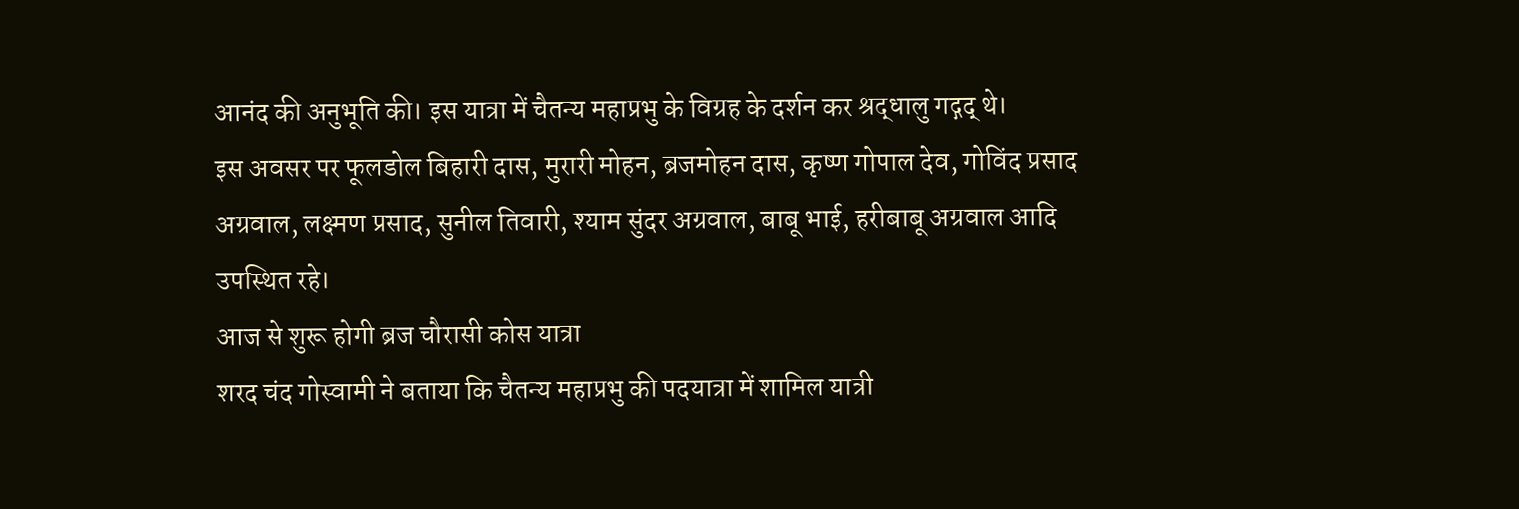आनंद की अनुभूति की। इस यात्रा में चैतन्य महाप्रभु के विग्रह के दर्शन कर श्रद्धालु गद्गद् थे।
इस अवसर पर फूलडोल बिहारी दास, मुरारी मोहन, ब्रजमोहन दास, कृष्ण गोपाल देव, गोविंद प्रसाद अग्रवाल, लक्ष्मण प्रसाद, सुनील तिवारी, श्याम सुंदर अग्रवाल, बाबू भाई, हरीबाबू अग्रवाल आदि उपस्थित रहे।
आज से शुरू होगी ब्रज चौरासी कोस यात्रा
शरद चंद गोस्वामी ने बताया कि चैतन्य महाप्रभु की पदयात्रा में शामिल यात्री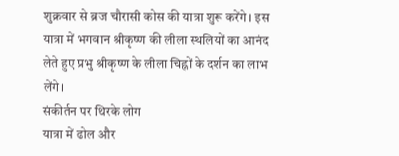शुक्रवार से ब्रज चौरासी कोस की यात्रा शुरू करेंगे। इस यात्रा में भगवान श्रीकृष्ण की लीला स्थलियों का आनंद लेते हुए प्रभु श्रीकृष्ण के लीला चिह्नों के दर्शन का लाभ लेंगे।
संकीर्तन पर थिरके लोग
यात्रा में ढोल और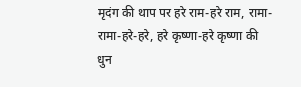मृदंग की थाप पर हरे राम-हरे राम, रामा-रामा-हरे-हरे, हरे कृष्णा-हरे कृष्णा की धुन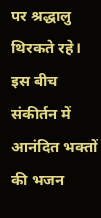पर श्रद्धालु थिरकते रहे। इस बीच संकीर्तन में आनंदित भक्तों की भजन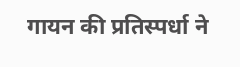गायन की प्रतिस्पर्धा ने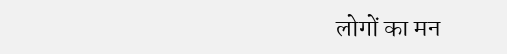लोगों का मन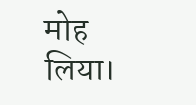मोह लिया।